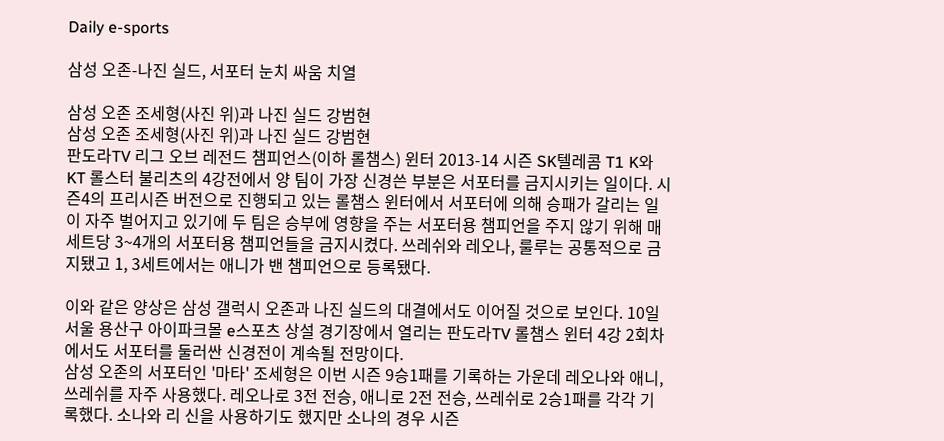Daily e-sports

삼성 오존-나진 실드, 서포터 눈치 싸움 치열

삼성 오존 조세형(사진 위)과 나진 실드 강범현
삼성 오존 조세형(사진 위)과 나진 실드 강범현
판도라TV 리그 오브 레전드 챔피언스(이하 롤챔스) 윈터 2013-14 시즌 SK텔레콤 T1 K와 KT 롤스터 불리츠의 4강전에서 양 팀이 가장 신경쓴 부분은 서포터를 금지시키는 일이다. 시즌4의 프리시즌 버전으로 진행되고 있는 롤챔스 윈터에서 서포터에 의해 승패가 갈리는 일이 자주 벌어지고 있기에 두 팀은 승부에 영향을 주는 서포터용 챔피언을 주지 않기 위해 매 세트당 3~4개의 서포터용 챔피언들을 금지시켰다. 쓰레쉬와 레오나, 룰루는 공통적으로 금지됐고 1, 3세트에서는 애니가 밴 챔피언으로 등록됐다.

이와 같은 양상은 삼성 갤럭시 오존과 나진 실드의 대결에서도 이어질 것으로 보인다. 10일 서울 용산구 아이파크몰 e스포츠 상설 경기장에서 열리는 판도라TV 롤챔스 윈터 4강 2회차에서도 서포터를 둘러싼 신경전이 계속될 전망이다.
삼성 오존의 서포터인 '마타' 조세형은 이번 시즌 9승1패를 기록하는 가운데 레오나와 애니, 쓰레쉬를 자주 사용했다. 레오나로 3전 전승, 애니로 2전 전승, 쓰레쉬로 2승1패를 각각 기록했다. 소나와 리 신을 사용하기도 했지만 소나의 경우 시즌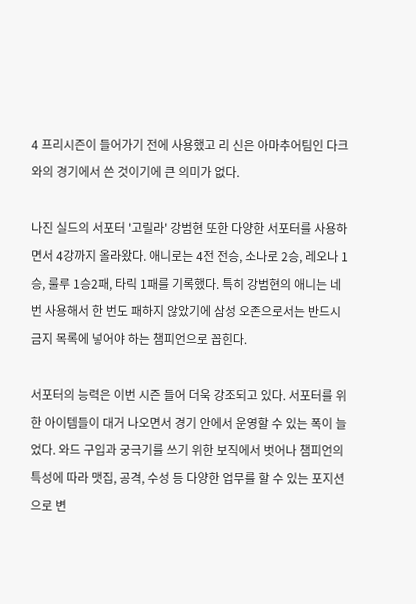4 프리시즌이 들어가기 전에 사용했고 리 신은 아마추어팀인 다크와의 경기에서 쓴 것이기에 큰 의미가 없다.

나진 실드의 서포터 '고릴라' 강범현 또한 다양한 서포터를 사용하면서 4강까지 올라왔다. 애니로는 4전 전승, 소나로 2승, 레오나 1승, 룰루 1승2패, 타릭 1패를 기록했다. 특히 강범현의 애니는 네 번 사용해서 한 번도 패하지 않았기에 삼성 오존으로서는 반드시 금지 목록에 넣어야 하는 챔피언으로 꼽힌다.

서포터의 능력은 이번 시즌 들어 더욱 강조되고 있다. 서포터를 위한 아이템들이 대거 나오면서 경기 안에서 운영할 수 있는 폭이 늘었다. 와드 구입과 궁극기를 쓰기 위한 보직에서 벗어나 챔피언의 특성에 따라 맷집, 공격, 수성 등 다양한 업무를 할 수 있는 포지션으로 변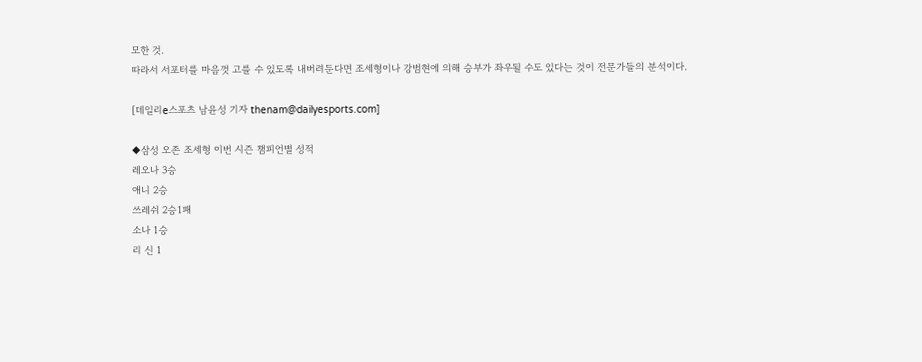모한 것.
따라서 서포터를 마음껏 고를 수 있도록 내버려둔다면 조세형이나 강범현에 의해 승부가 좌우될 수도 있다는 것이 전문가들의 분석이다.

[데일리e스포츠 남윤성 기자 thenam@dailyesports.com]

◆삼성 오존 조세형 이번 시즌 챔피언별 성적
레오나 3승
애니 2승
쓰레쉬 2승1패
소나 1승
리 신 1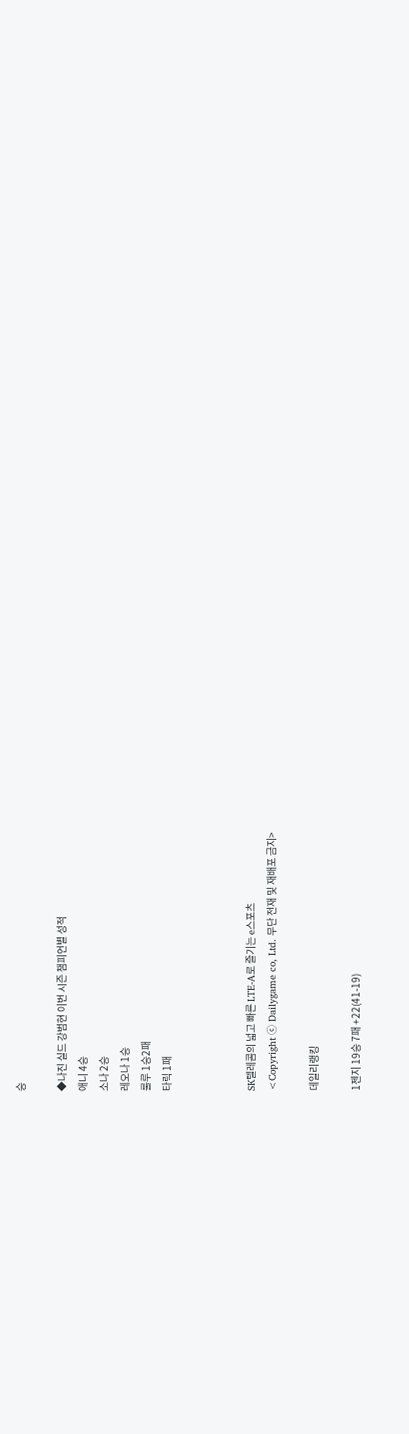승

◆나진 실드 강범현 이번 시즌 챔피언별 성적
애니 4승
소나 2승
레오나 1승
룰루 1승2패
타릭 1패



SK텔레콤의 넓고 빠른 LTE-A로 즐기는 e스포츠
<Copyright ⓒ Dailygame co, Ltd. 무단 전재 및 재배포 금지>

데일리랭킹

1젠지 19승 7패 +22(41-19)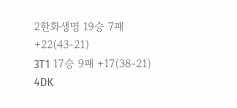2한화생명 19승 7패 +22(43-21)
3T1 17승 9패 +17(38-21)
4DK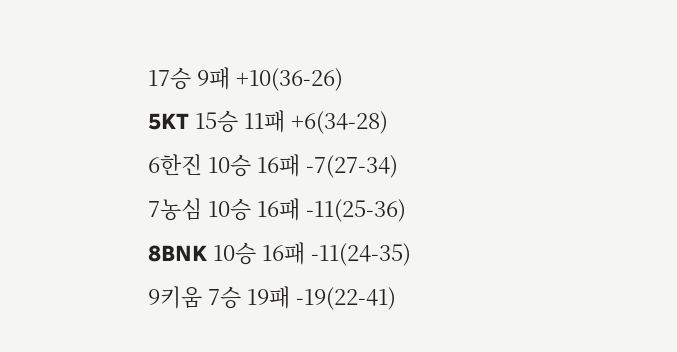17승 9패 +10(36-26)
5KT 15승 11패 +6(34-28)
6한진 10승 16패 -7(27-34)
7농심 10승 16패 -11(25-36)
8BNK 10승 16패 -11(24-35)
9키움 7승 19패 -19(22-41)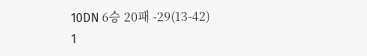10DN 6승 20패 -29(13-42)
1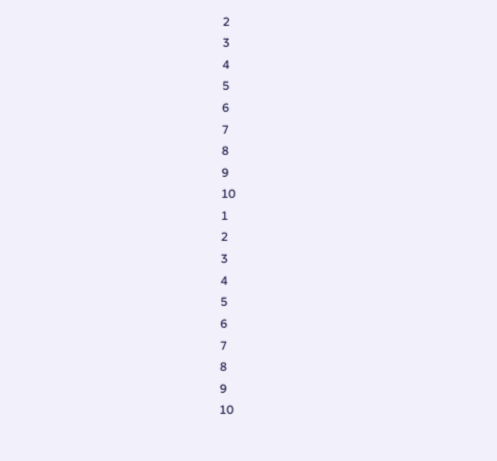2
3
4
5
6
7
8
9
10
1
2
3
4
5
6
7
8
9
10